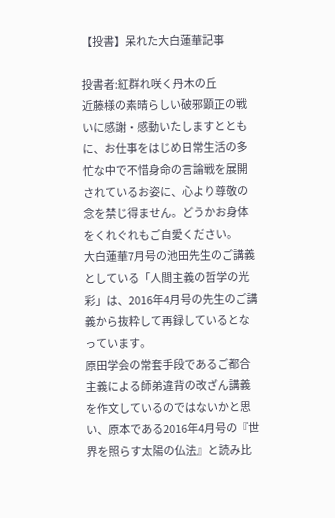【投書】呆れた大白蓮華記事

投書者:紅群れ咲く丹木の丘
近藤様の素晴らしい破邪顕正の戦いに感謝・感動いたしますとともに、お仕事をはじめ日常生活の多忙な中で不惜身命の言論戦を展開されているお姿に、心より尊敬の念を禁じ得ません。どうかお身体をくれぐれもご自愛ください。
大白蓮華7月号の池田先生のご講義としている「人間主義の哲学の光彩」は、2016年4月号の先生のご講義から抜粋して再録しているとなっています。
原田学会の常套手段であるご都合主義による師弟違背の改ざん講義を作文しているのではないかと思い、原本である2016年4月号の『世界を照らす太陽の仏法』と読み比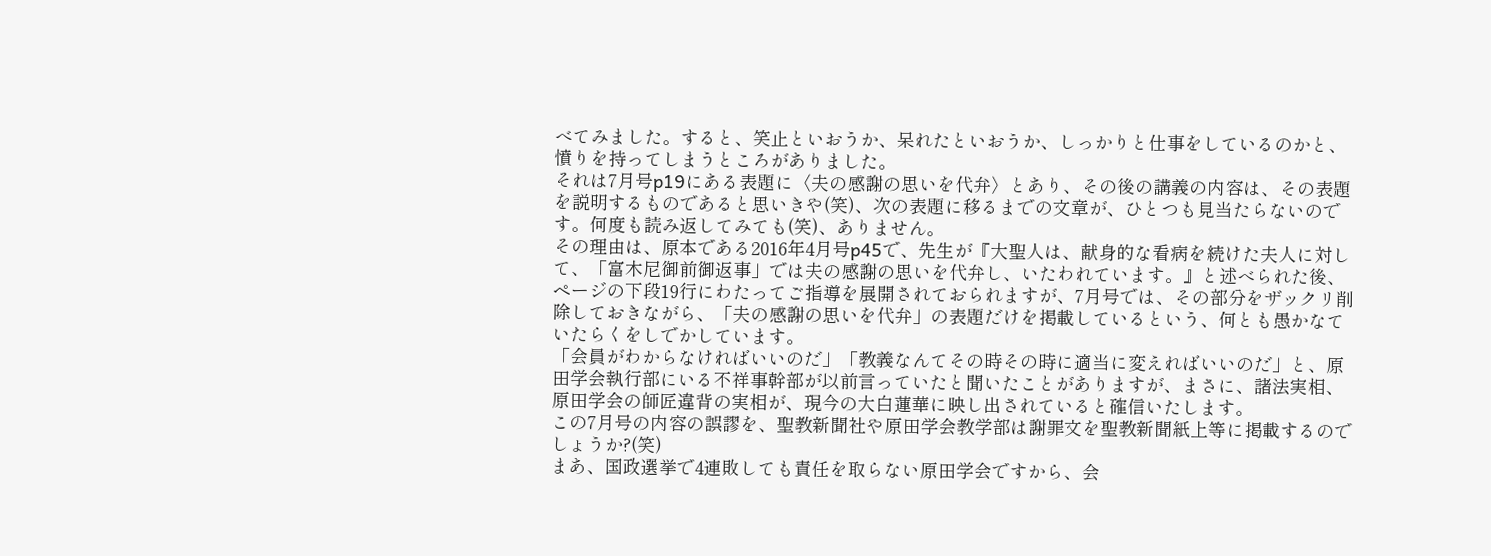べてみました。すると、笑止といおうか、呆れたといおうか、しっかりと仕事をしているのかと、憤りを持ってしまうところがありました。
それは7月号p19にある表題に〈夫の感謝の思いを代弁〉とあり、その後の講義の内容は、その表題を説明するものであると思いきや(笑)、次の表題に移るまでの文章が、ひとつも見当たらないのです。何度も読み返してみても(笑)、ありません。
その理由は、原本である2016年4月号p45で、先生が『大聖人は、献身的な看病を続けた夫人に対して、「富木尼御前御返事」では夫の感謝の思いを代弁し、いたわれています。』と述べられた後、ページの下段19行にわたってご指導を展開されておられますが、7月号では、その部分をザックリ削除しておきながら、「夫の感謝の思いを代弁」の表題だけを掲載しているという、何とも愚かなていたらくをしでかしています。
「会員がわからなければいいのだ」「教義なんてその時その時に適当に変えればいいのだ」と、原田学会執行部にいる不祥事幹部が以前言っていたと聞いたことがありますが、まさに、諸法実相、原田学会の師匠違背の実相が、現今の大白蓮華に映し出されていると確信いたします。
この7月号の内容の誤謬を、聖教新聞社や原田学会教学部は謝罪文を聖教新聞紙上等に掲載するのでしょうか?(笑)
まあ、国政選挙で4連敗しても責任を取らない原田学会ですから、会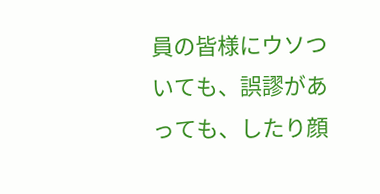員の皆様にウソついても、誤謬があっても、したり顔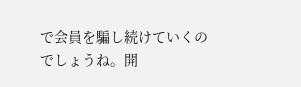で会員を騙し続けていくのでしょうね。開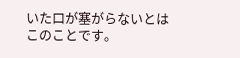いた口が塞がらないとはこのことです。